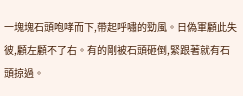一塊塊石頭咆哮而下,帶起呼嘯的勁風。日偽軍顧此失彼,顧左顧不了右。有的剛被石頭砸倒,緊跟著就有石頭掠過。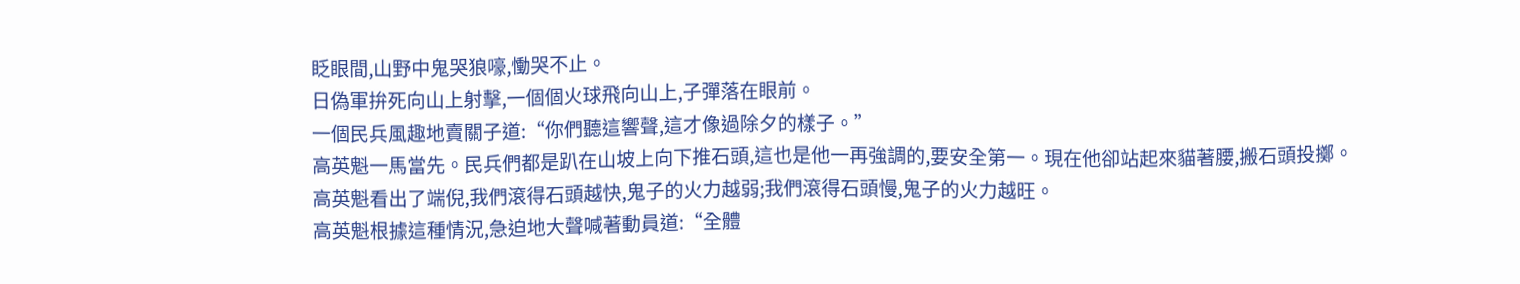眨眼間,山野中鬼哭狼嚎,慟哭不止。
日偽軍拚死向山上射擊,一個個火球飛向山上,子彈落在眼前。
一個民兵風趣地賣關子道:“你們聽這響聲,這才像過除夕的樣子。”
高英魁一馬當先。民兵們都是趴在山坡上向下推石頭,這也是他一再強調的,要安全第一。現在他卻站起來貓著腰,搬石頭投擲。
高英魁看出了端倪,我們滾得石頭越快,鬼子的火力越弱;我們滾得石頭慢,鬼子的火力越旺。
高英魁根據這種情況,急迫地大聲喊著動員道:“全體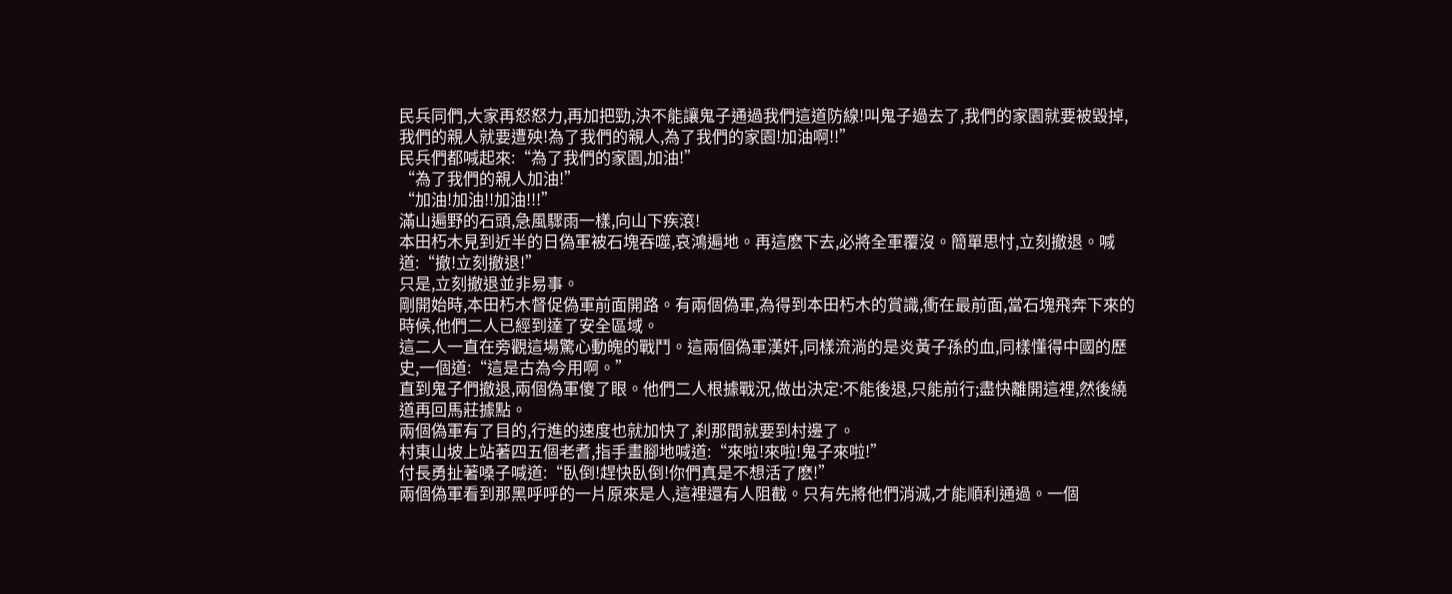民兵同們,大家再怒怒力,再加把勁,決不能讓鬼子通過我們這道防線!叫鬼子過去了,我們的家園就要被毀掉,我們的親人就要遭殃!為了我們的親人,為了我們的家園!加油啊!!”
民兵們都喊起來:“為了我們的家園,加油!”
“為了我們的親人加油!”
“加油!加油!!加油!!!”
滿山遍野的石頭,急風驟雨一樣,向山下疾滾!
本田朽木見到近半的日偽軍被石塊吞噬,哀鴻遍地。再這麽下去,必將全軍覆沒。簡單思忖,立刻撤退。喊道:“撤!立刻撤退!”
只是,立刻撤退並非易事。
剛開始時,本田朽木督促偽軍前面開路。有兩個偽軍,為得到本田朽木的賞識,衝在最前面,當石塊飛奔下來的時候,他們二人已經到達了安全區域。
這二人一直在旁觀這場驚心動魄的戰鬥。這兩個偽軍漢奸,同樣流淌的是炎黃子孫的血,同樣懂得中國的歷史,一個道:“這是古為今用啊。”
直到鬼子們撤退,兩個偽軍傻了眼。他們二人根據戰況,做出決定:不能後退,只能前行;盡快離開這裡,然後繞道再回馬莊據點。
兩個偽軍有了目的,行進的速度也就加快了,刹那間就要到村邊了。
村東山坡上站著四五個老耆,指手畫腳地喊道:“來啦!來啦!鬼子來啦!”
付長勇扯著嗓子喊道:“臥倒!趕快臥倒!你們真是不想活了麽!”
兩個偽軍看到那黑呼呼的一片原來是人,這裡還有人阻截。只有先將他們消滅,才能順利通過。一個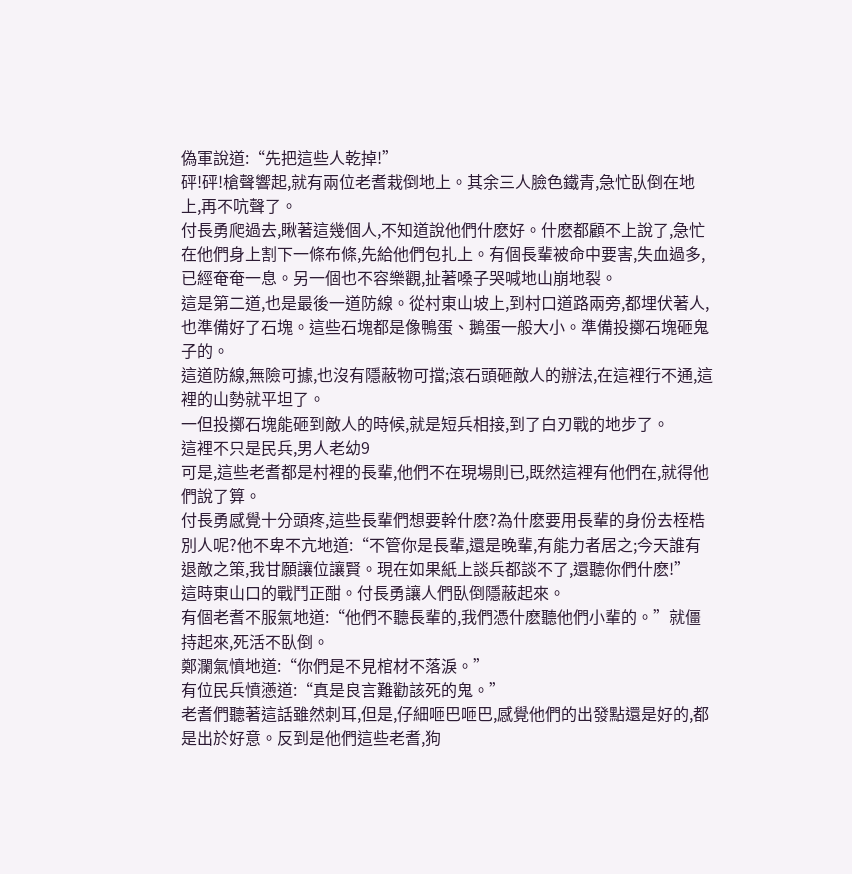偽軍說道:“先把這些人乾掉!”
砰!砰!槍聲響起,就有兩位老耆栽倒地上。其余三人臉色鐵青,急忙臥倒在地上,再不吭聲了。
付長勇爬過去,瞅著這幾個人,不知道說他們什麽好。什麽都顧不上說了,急忙在他們身上割下一條布條,先給他們包扎上。有個長輩被命中要害,失血過多,已經奄奄一息。另一個也不容樂觀,扯著嗓子哭喊地山崩地裂。
這是第二道,也是最後一道防線。從村東山坡上,到村口道路兩旁,都埋伏著人,也準備好了石塊。這些石塊都是像鴨蛋、鵝蛋一般大小。準備投擲石塊砸鬼子的。
這道防線,無險可據,也沒有隱蔽物可擋;滾石頭砸敵人的辦法,在這裡行不通,這裡的山勢就平坦了。
一但投擲石塊能砸到敵人的時候,就是短兵相接,到了白刃戰的地步了。
這裡不只是民兵,男人老幼9
可是,這些老耆都是村裡的長輩,他們不在現場則已,既然這裡有他們在,就得他們說了算。
付長勇感覺十分頭疼,這些長輩們想要幹什麽?為什麽要用長輩的身份去桎梏別人呢?他不卑不亢地道:“不管你是長輩,還是晚輩,有能力者居之;今天誰有退敵之策,我甘願讓位讓賢。現在如果紙上談兵都談不了,還聽你們什麽!”
這時東山口的戰鬥正酣。付長勇讓人們臥倒隱蔽起來。
有個老耆不服氣地道:“他們不聽長輩的,我們憑什麽聽他們小輩的。”就僵持起來,死活不臥倒。
鄭瀾氣憤地道:“你們是不見棺材不落淚。”
有位民兵憤懣道:“真是良言難勸該死的鬼。”
老耆們聽著這話雖然刺耳,但是,仔細咂巴咂巴,感覺他們的出發點還是好的,都是出於好意。反到是他們這些老耆,狗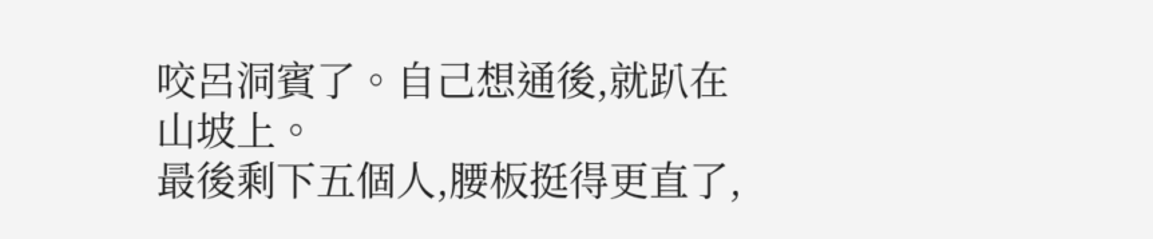咬呂洞賓了。自己想通後,就趴在山坡上。
最後剩下五個人,腰板挺得更直了,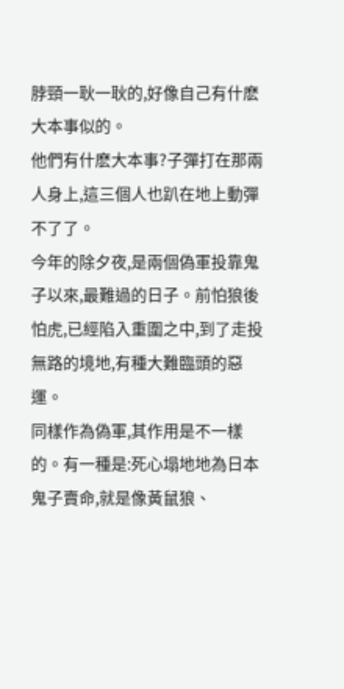脖頸一耿一耿的,好像自己有什麽大本事似的。
他們有什麽大本事?子彈打在那兩人身上,這三個人也趴在地上動彈不了了。
今年的除夕夜,是兩個偽軍投靠鬼子以來,最難過的日子。前怕狼後怕虎,已經陷入重圍之中,到了走投無路的境地,有種大難臨頭的惡運。
同樣作為偽軍,其作用是不一樣的。有一種是:死心塌地地為日本鬼子賣命,就是像黃鼠狼、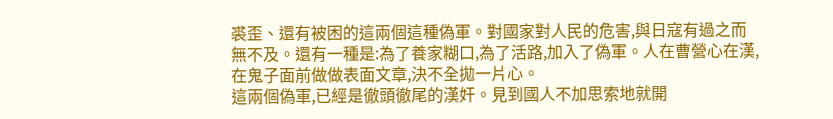裘歪、還有被困的這兩個這種偽軍。對國家對人民的危害,與日寇有過之而無不及。還有一種是:為了養家糊口,為了活路,加入了偽軍。人在曹營心在漢,在鬼子面前做做表面文章,決不全拋一片心。
這兩個偽軍,已經是徹頭徹尾的漢奸。見到國人不加思索地就開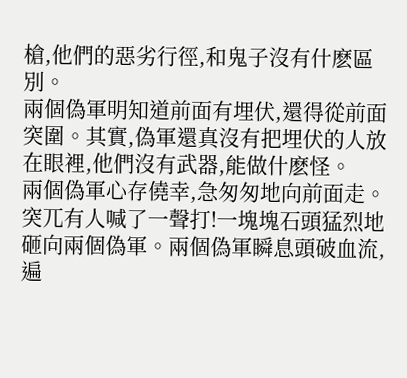槍,他們的惡劣行徑,和鬼子沒有什麽區別。
兩個偽軍明知道前面有埋伏,還得從前面突圍。其實,偽軍還真沒有把埋伏的人放在眼裡,他們沒有武器,能做什麽怪。
兩個偽軍心存僥幸,急匆匆地向前面走。
突兀有人喊了一聲打!一塊塊石頭猛烈地砸向兩個偽軍。兩個偽軍瞬息頭破血流,遍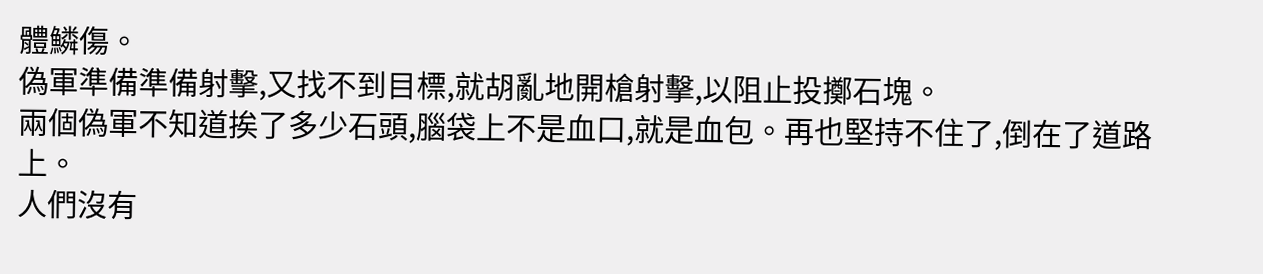體鱗傷。
偽軍準備準備射擊,又找不到目標,就胡亂地開槍射擊,以阻止投擲石塊。
兩個偽軍不知道挨了多少石頭,腦袋上不是血口,就是血包。再也堅持不住了,倒在了道路上。
人們沒有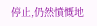停止,仍然憤慨地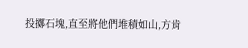投擲石塊,直至將他們堆積如山,方肯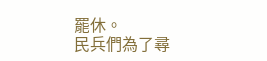罷休。
民兵們為了尋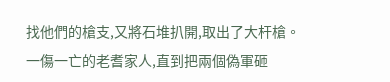找他們的槍支,又將石堆扒開,取出了大杆槍。
一傷一亡的老耆家人,直到把兩個偽軍砸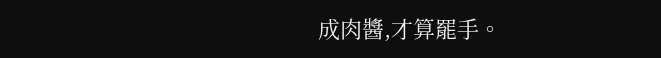成肉醬,才算罷手。